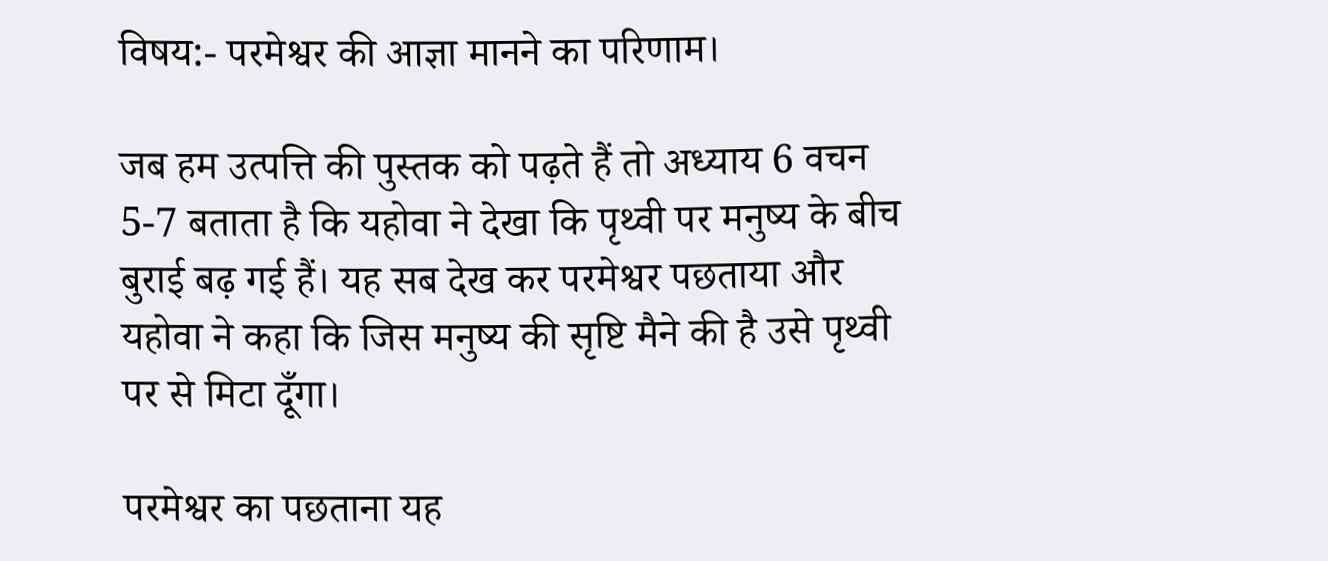विषय:- परमेश्वर की आज्ञा मानने का परिणाम।

जब हम उत्पत्ति की पुस्तक को पढ़ते हैं तो अध्याय 6 वचन 5-7 बताता है कि यहोवा ने देखा कि पृथ्वी पर मनुष्य के बीच बुराई बढ़ गई हैं। यह सब देख कर परमेश्वर पछताया और यहोवा ने कहा कि जिस मनुष्य की सृष्टि मैने की है उसे पृथ्वी पर से मिटा दूँगा।

परमेश्वर का पछताना यह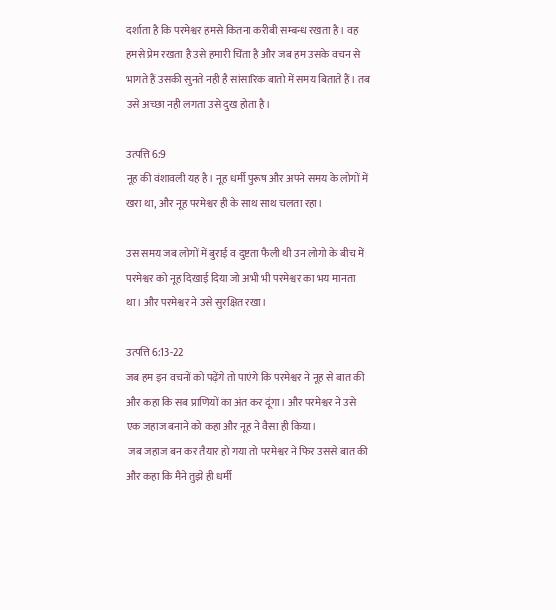दर्शाता है कि परमेश्वर हमसे कितना करीबी सम्बन्ध रखता है। वह हमसे प्रेम रखता है उसे हमारी चिंता है और जब हम उसके वचन से भागते हैं उसकी सुनते नही है सांसारिक बातो में समय बिताते हैं। तब उसे अच्छा नही लगता उसे दुख होता है।

उत्पत्ति 6:9
नूह की वंशावली यह है। नूह धर्मी पुरूष और अपने समय के लोगों में खरा था, और नूह परमेश्वर ही के साथ साथ चलता रहा।

उस समय जब लोगों में बुराई व दुष्टता फैली थी उन लोगो के बीच में परमेश्वर को नूह दिखाई दिया जो अभी भी परमेश्वर का भय मानता था। और परमेश्वर ने उसे सुरक्षित रखा।

उत्पत्ति 6:13-22
जब हम इन वचनों को पढ़ेंगे तो पाएंगे कि परमेश्वर ने नूह से बात की और कहा कि सब प्राणियों का अंत कर दूंगा। और परमेश्वर ने उसे एक जहाज बनाने को कहा और नूह ने वैसा ही किया।
 जब जहाज बन कर तैयार हो गया तो परमेश्वर ने फिर उससे बात की और कहा कि मैने तुझे ही धर्मी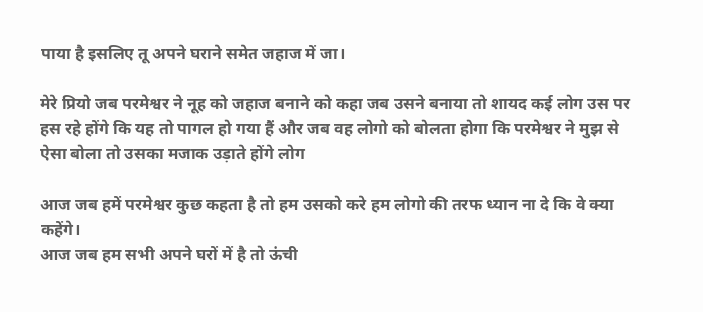पाया है इसलिए तू अपने घराने समेत जहाज में जा।

मेरे प्रियो जब परमेश्वर ने नूह को जहाज बनाने को कहा जब उसने बनाया तो शायद कई लोग उस पर हस रहे होंगे कि यह तो पागल हो गया हैं और जब वह लोगो को बोलता होगा कि परमेश्वर ने मुझ से ऐसा बोला तो उसका मजाक उड़ाते होंगे लोग

आज जब हमें परमेश्वर कुछ कहता है तो हम उसको करे हम लोगो की तरफ ध्यान ना दे कि वे क्या कहेंगे।
आज जब हम सभी अपने घरों में है तो ऊंची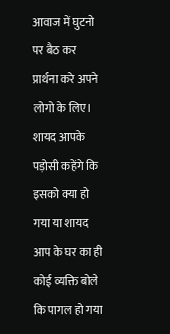आवाज में घुटनो पर बैठ कर प्रार्थना करे अपने लोगो के लिए। शायद आपके पड़ोसी कहेंगे कि इसको क्या हो गया या शायद आप के घर का ही कोई व्यक्ति बोले कि पागल हो गया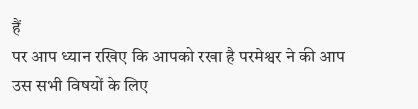हैं
पर आप ध्यान रखिए कि आपको रखा है परमेश्वर ने की आप उस सभी विषयों के लिए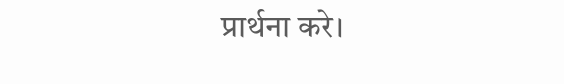प्रार्थना करे।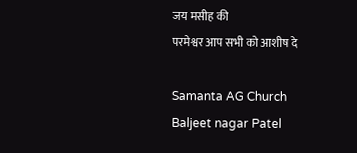जय मसीह की
परमेश्वर आप सभी को आशीष दे

Samanta AG Church
Baljeet nagar Patel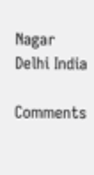Nagar
Delhi India

Comments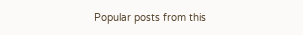Popular posts from this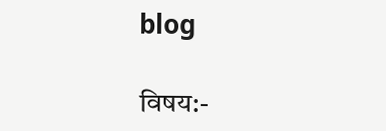blog

विषय:-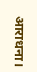आराधना।